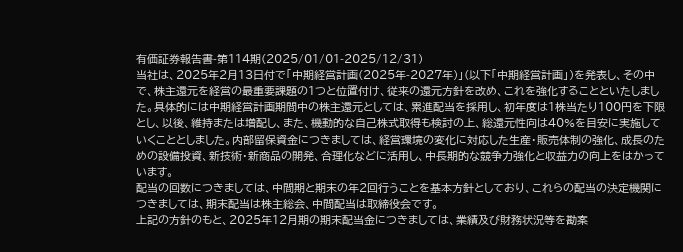有価証券報告書-第114期(2025/01/01-2025/12/31)
当社は、2025年2月13日付で「中期経営計画(2025年-2027年)」(以下「中期経営計画」)を発表し、その中で、株主還元を経営の最重要課題の1つと位置付け、従来の還元方針を改め、これを強化することといたしました。具体的には中期経営計画期間中の株主還元としては、累進配当を採用し、初年度は1株当たり100円を下限とし、以後、維持または増配し、また、機動的な自己株式取得も検討の上、総還元性向は40%を目安に実施していくこととしました。内部留保資金につきましては、経営環境の変化に対応した生産・販売体制の強化、成長のための設備投資、新技術・新商品の開発、合理化などに活用し、中長期的な競争力強化と収益力の向上をはかっています。
配当の回数につきましては、中間期と期末の年2回行うことを基本方針としており、これらの配当の決定機関につきましては、期末配当は株主総会、中間配当は取締役会です。
上記の方針のもと、2025年12月期の期末配当金につきましては、業績及び財務状況等を勘案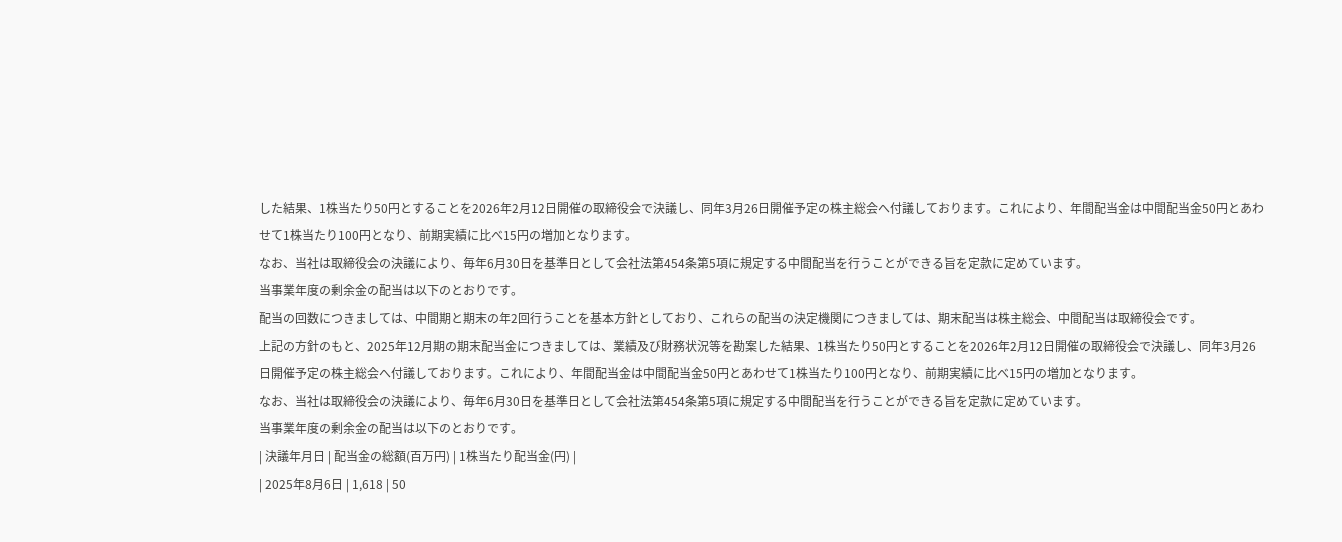した結果、1株当たり50円とすることを2026年2月12日開催の取締役会で決議し、同年3月26日開催予定の株主総会へ付議しております。これにより、年間配当金は中間配当金50円とあわせて1株当たり100円となり、前期実績に比べ15円の増加となります。
なお、当社は取締役会の決議により、毎年6月30日を基準日として会社法第454条第5項に規定する中間配当を行うことができる旨を定款に定めています。
当事業年度の剰余金の配当は以下のとおりです。
配当の回数につきましては、中間期と期末の年2回行うことを基本方針としており、これらの配当の決定機関につきましては、期末配当は株主総会、中間配当は取締役会です。
上記の方針のもと、2025年12月期の期末配当金につきましては、業績及び財務状況等を勘案した結果、1株当たり50円とすることを2026年2月12日開催の取締役会で決議し、同年3月26日開催予定の株主総会へ付議しております。これにより、年間配当金は中間配当金50円とあわせて1株当たり100円となり、前期実績に比べ15円の増加となります。
なお、当社は取締役会の決議により、毎年6月30日を基準日として会社法第454条第5項に規定する中間配当を行うことができる旨を定款に定めています。
当事業年度の剰余金の配当は以下のとおりです。
| 決議年月日 | 配当金の総額(百万円) | 1株当たり配当金(円) |
| 2025年8月6日 | 1,618 | 50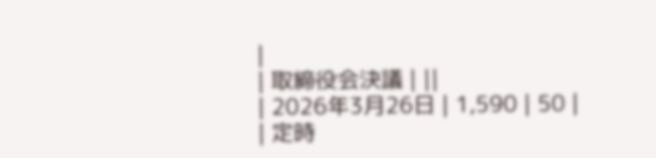|
| 取締役会決議 | ||
| 2026年3月26日 | 1,590 | 50 |
| 定時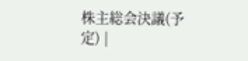株主総会決議(予定) |